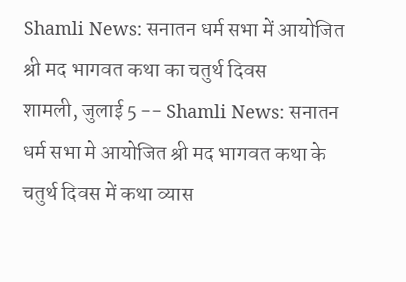Shamli News: सनातन धर्म सभा में आयोजित श्री मद भागवत कथा का चतुर्थ दिवस
शामली, जुलाई 5 -- Shamli News: सनातन धर्म सभा मे आयोजित श्री मद भागवत कथा के चतुर्थ दिवस में कथा व्यास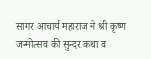सागर आचार्य महाराज ने श्री कृष्ण जन्मोत्सव की सुन्दर कथा व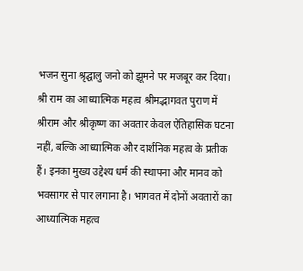भजन सुना श्रृद्घालु जनो को झूमने पर मजबूर कर दिया।
श्री राम का आध्यात्मिक महत्व श्रीमद्भागवत पुराण में श्रीराम और श्रीकृष्ण का अवतार केवल ऐतिहासिक घटना नहीं, बल्कि आध्यात्मिक और दार्शनिक महत्व के प्रतीक हैं। इनका मुख्य उद्देश्य धर्म की स्थापना और मानव को भवसागर से पार लगाना है। भागवत में दोनों अवतारों का आध्यात्मिक महत्व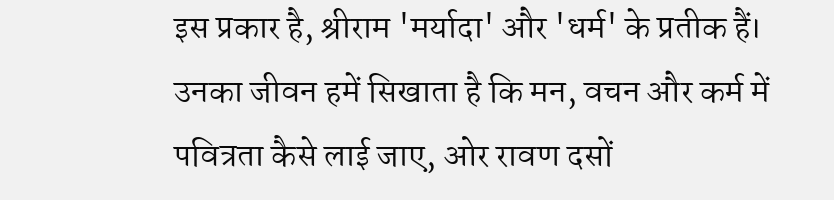इस प्रकार है, श्रीराम 'मर्यादा' और 'धर्म' के प्रतीक हैं। उनका जीवन हमें सिखाता है कि मन, वचन और कर्म में पवित्रता कैसे लाई जाए, ओर रावण दसों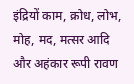इंद्रियों काम, क्रोध, लोभ, मोह, मद, मत्सर आदि और अहंकार रूपी रावण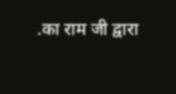.का राम जी द्वारा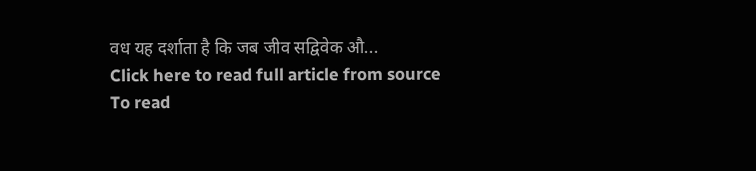वध यह दर्शाता है कि जब जीव सद्विवेक औ...
Click here to read full article from source
To read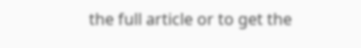the full article or to get the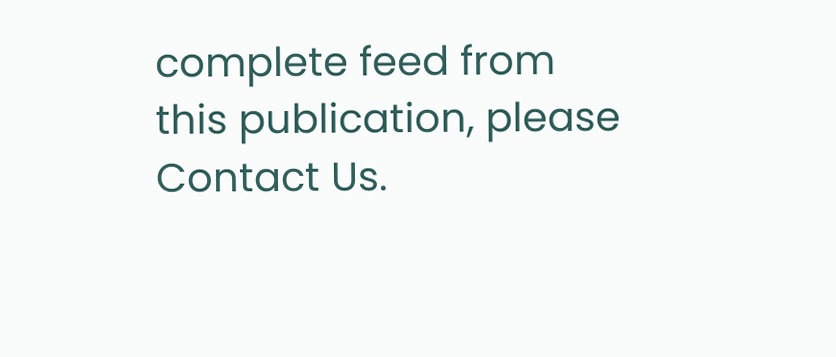complete feed from this publication, please
Contact Us.